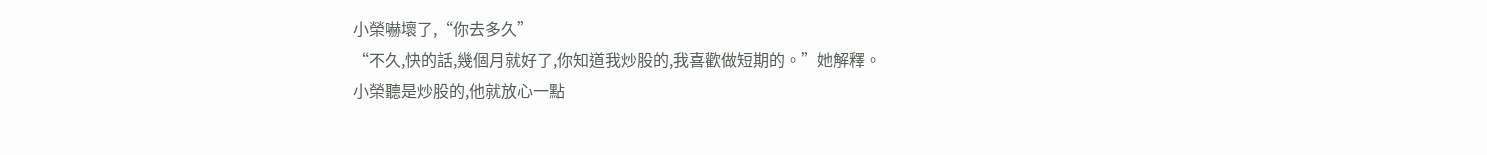小榮嚇壞了,“你去多久”
“不久,快的話,幾個月就好了,你知道我炒股的,我喜歡做短期的。”她解釋。
小榮聽是炒股的,他就放心一點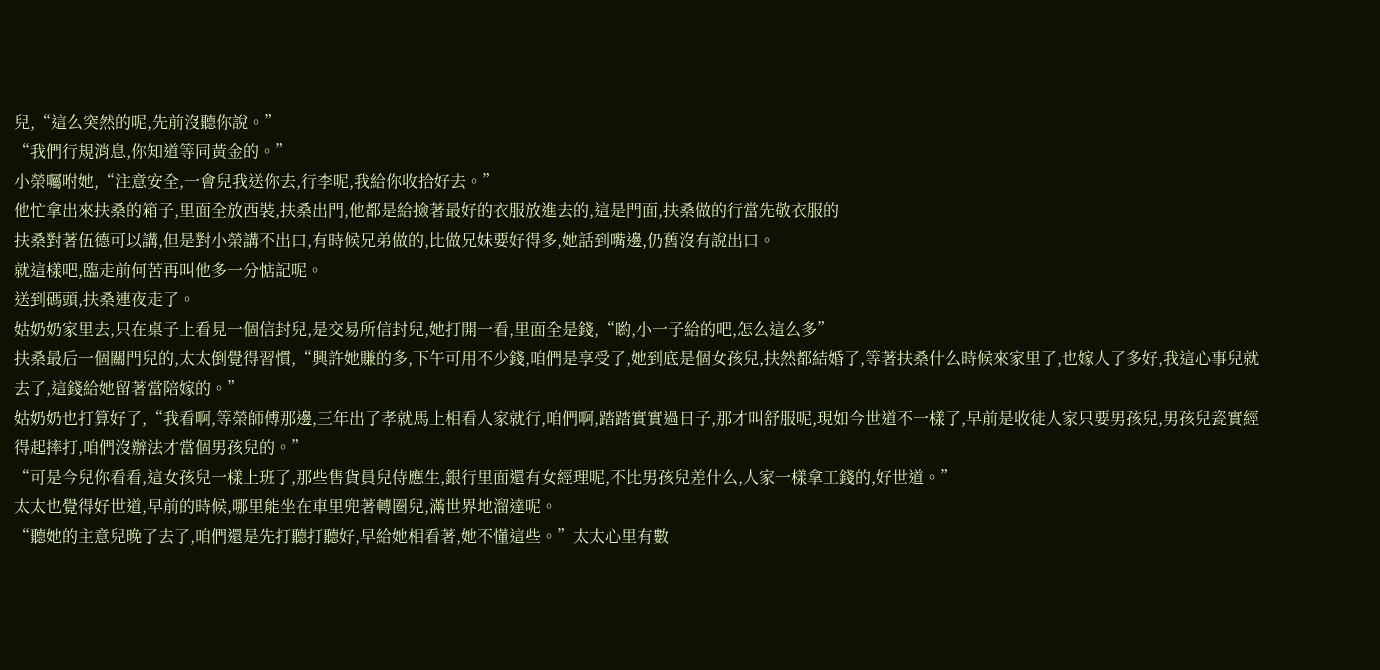兒,“這么突然的呢,先前沒聽你說。”
“我們行規消息,你知道等同黃金的。”
小榮囑咐她,“注意安全,一會兒我送你去,行李呢,我給你收拾好去。”
他忙拿出來扶桑的箱子,里面全放西裝,扶桑出門,他都是給撿著最好的衣服放進去的,這是門面,扶桑做的行當先敬衣服的
扶桑對著伍德可以講,但是對小榮講不出口,有時候兄弟做的,比做兄妹要好得多,她話到嘴邊,仍舊沒有說出口。
就這樣吧,臨走前何苦再叫他多一分惦記呢。
送到碼頭,扶桑連夜走了。
姑奶奶家里去,只在桌子上看見一個信封兒,是交易所信封兒,她打開一看,里面全是錢,“喲,小一子給的吧,怎么這么多”
扶桑最后一個關門兒的,太太倒覺得習慣,“興許她賺的多,下午可用不少錢,咱們是享受了,她到底是個女孩兒,扶然都結婚了,等著扶桑什么時候來家里了,也嫁人了多好,我這心事兒就去了,這錢給她留著當陪嫁的。”
姑奶奶也打算好了,“我看啊,等榮師傅那邊,三年出了孝就馬上相看人家就行,咱們啊,踏踏實實過日子,那才叫舒服呢,現如今世道不一樣了,早前是收徒人家只要男孩兒,男孩兒瓷實經得起摔打,咱們沒辦法才當個男孩兒的。”
“可是今兒你看看,這女孩兒一樣上班了,那些售貨員兒侍應生,銀行里面還有女經理呢,不比男孩兒差什么,人家一樣拿工錢的,好世道。”
太太也覺得好世道,早前的時候,哪里能坐在車里兜著轉圈兒,滿世界地溜達呢。
“聽她的主意兒晚了去了,咱們還是先打聽打聽好,早給她相看著,她不懂這些。”太太心里有數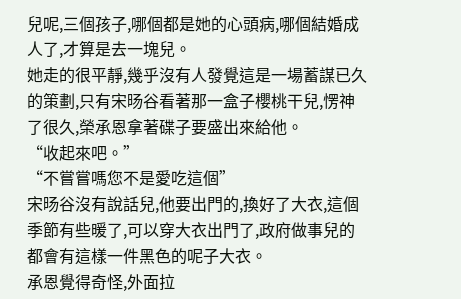兒呢,三個孩子,哪個都是她的心頭病,哪個結婚成人了,才算是去一塊兒。
她走的很平靜,幾乎沒有人發覺這是一場蓄謀已久的策劃,只有宋旸谷看著那一盒子櫻桃干兒,愣神了很久,榮承恩拿著碟子要盛出來給他。
“收起來吧。”
“不嘗嘗嗎您不是愛吃這個”
宋旸谷沒有說話兒,他要出門的,換好了大衣,這個季節有些暖了,可以穿大衣出門了,政府做事兒的都會有這樣一件黑色的呢子大衣。
承恩覺得奇怪,外面拉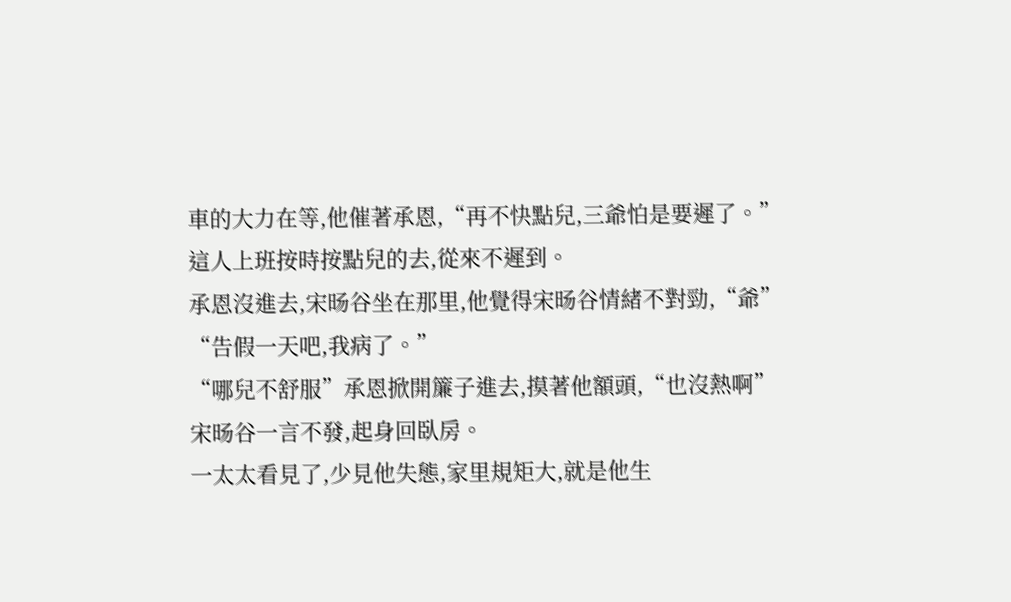車的大力在等,他催著承恩,“再不快點兒,三爺怕是要遲了。”
這人上班按時按點兒的去,從來不遲到。
承恩沒進去,宋旸谷坐在那里,他覺得宋旸谷情緒不對勁,“爺”
“告假一天吧,我病了。”
“哪兒不舒服”承恩掀開簾子進去,摸著他額頭,“也沒熱啊”
宋旸谷一言不發,起身回臥房。
一太太看見了,少見他失態,家里規矩大,就是他生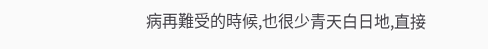病再難受的時候,也很少青天白日地,直接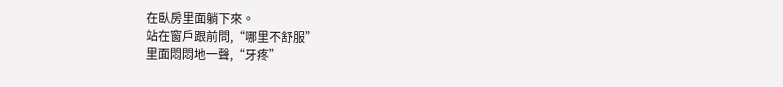在臥房里面躺下來。
站在窗戶跟前問,“哪里不舒服”
里面悶悶地一聲,“牙疼”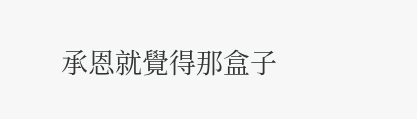承恩就覺得那盒子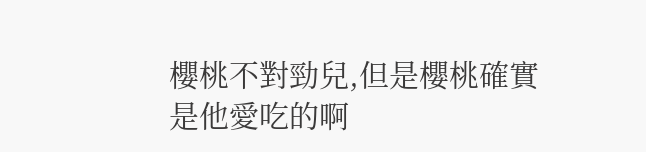櫻桃不對勁兒,但是櫻桃確實是他愛吃的啊